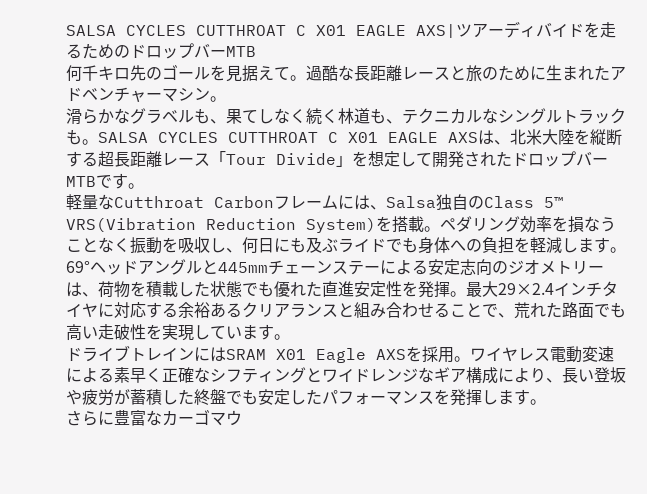SALSA CYCLES CUTTHROAT C X01 EAGLE AXS|ツアーディバイドを走るためのドロップバーMTB
何千キロ先のゴールを見据えて。過酷な長距離レースと旅のために生まれたアドベンチャーマシン。
滑らかなグラベルも、果てしなく続く林道も、テクニカルなシングルトラックも。SALSA CYCLES CUTTHROAT C X01 EAGLE AXSは、北米大陸を縦断する超長距離レース「Tour Divide」を想定して開発されたドロップバーMTBです。
軽量なCutthroat Carbonフレームには、Salsa独自のClass 5™ VRS(Vibration Reduction System)を搭載。ペダリング効率を損なうことなく振動を吸収し、何日にも及ぶライドでも身体への負担を軽減します。
69°ヘッドアングルと445mmチェーンステーによる安定志向のジオメトリーは、荷物を積載した状態でも優れた直進安定性を発揮。最大29×2.4インチタイヤに対応する余裕あるクリアランスと組み合わせることで、荒れた路面でも高い走破性を実現しています。
ドライブトレインにはSRAM X01 Eagle AXSを採用。ワイヤレス電動変速による素早く正確なシフティングとワイドレンジなギア構成により、長い登坂や疲労が蓄積した終盤でも安定したパフォーマンスを発揮します。
さらに豊富なカーゴマウ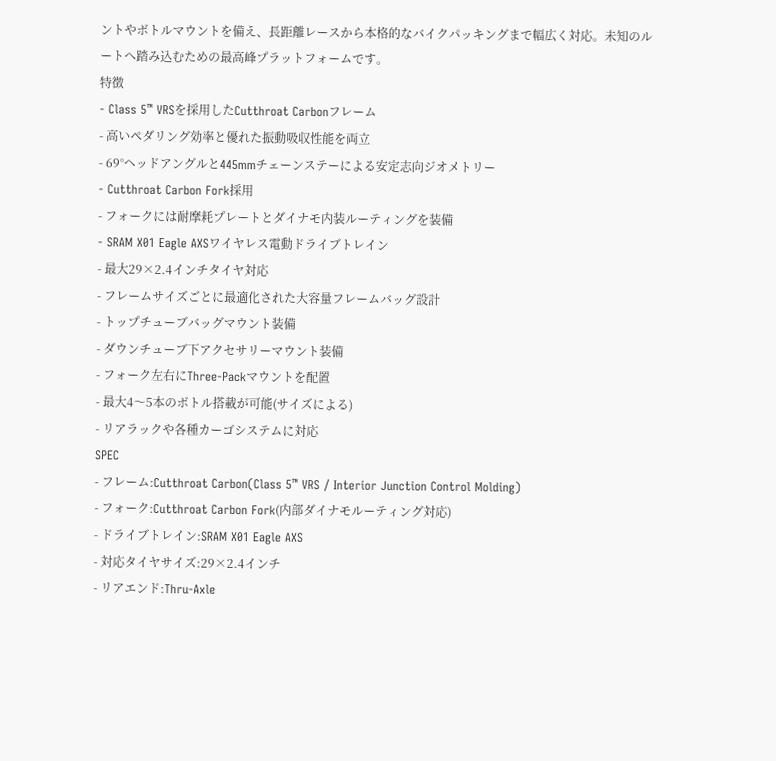ントやボトルマウントを備え、長距離レースから本格的なバイクパッキングまで幅広く対応。未知のルートへ踏み込むための最高峰プラットフォームです。
特徴
- Class 5™ VRSを採用したCutthroat Carbonフレーム
- 高いペダリング効率と優れた振動吸収性能を両立
- 69°ヘッドアングルと445mmチェーンステーによる安定志向ジオメトリー
- Cutthroat Carbon Fork採用
- フォークには耐摩耗プレートとダイナモ内装ルーティングを装備
- SRAM X01 Eagle AXSワイヤレス電動ドライブトレイン
- 最大29×2.4インチタイヤ対応
- フレームサイズごとに最適化された大容量フレームバッグ設計
- トップチューブバッグマウント装備
- ダウンチューブ下アクセサリーマウント装備
- フォーク左右にThree-Packマウントを配置
- 最大4〜5本のボトル搭載が可能(サイズによる)
- リアラックや各種カーゴシステムに対応
SPEC
- フレーム:Cutthroat Carbon(Class 5™ VRS / Interior Junction Control Molding)
- フォーク:Cutthroat Carbon Fork(内部ダイナモルーティング対応)
- ドライブトレイン:SRAM X01 Eagle AXS
- 対応タイヤサイズ:29×2.4インチ
- リアエンド:Thru-Axle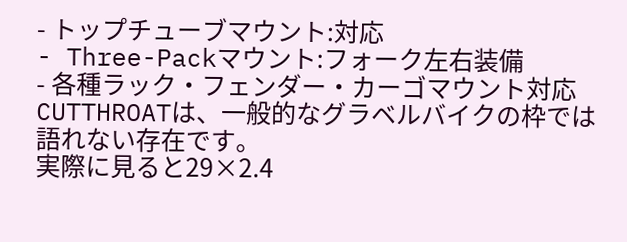- トップチューブマウント:対応
- Three-Packマウント:フォーク左右装備
- 各種ラック・フェンダー・カーゴマウント対応
CUTTHROATは、一般的なグラベルバイクの枠では語れない存在です。
実際に見ると29×2.4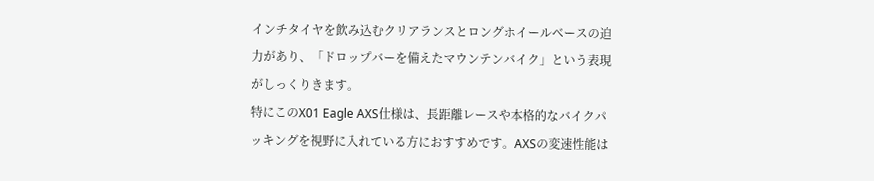インチタイヤを飲み込むクリアランスとロングホイールベースの迫力があり、「ドロップバーを備えたマウンテンバイク」という表現がしっくりきます。
特にこのX01 Eagle AXS仕様は、長距離レースや本格的なバイクパッキングを視野に入れている方におすすめです。AXSの変速性能は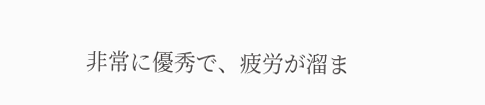非常に優秀で、疲労が溜ま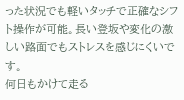った状況でも軽いタッチで正確なシフト操作が可能。長い登坂や変化の激しい路面でもストレスを感じにくいです。
何日もかけて走る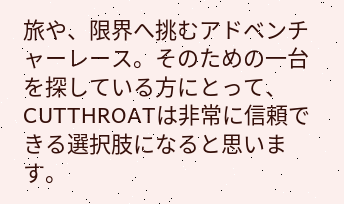旅や、限界へ挑むアドベンチャーレース。そのための一台を探している方にとって、CUTTHROATは非常に信頼できる選択肢になると思います。